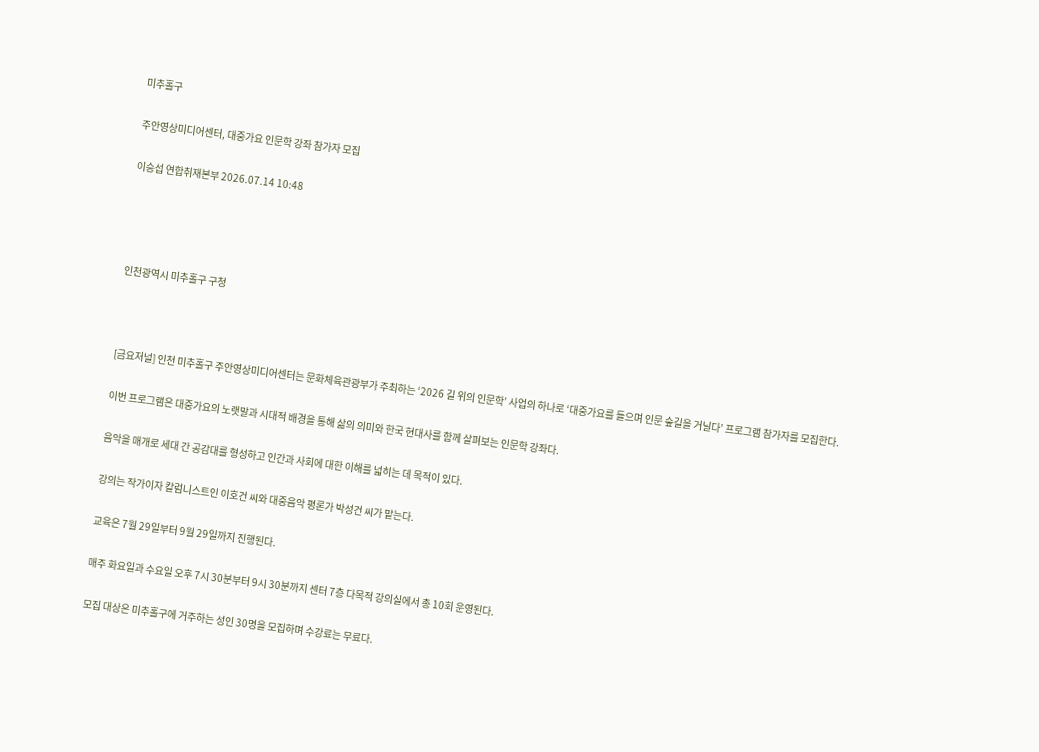미추홀구

주안영상미디어센터, 대중가요 인문학 강좌 참가자 모집

이승섭 연합취재본부 2026.07.14 10:48




인천광역시 미추홀구 구청



[금요저널] 인천 미추홀구 주안영상미디어센터는 문화체육관광부가 주최하는 ‘2026 길 위의 인문학’ 사업의 하나로 ‘대중가요를 들으며 인문 숲길을 거닐다’ 프로그램 참가자를 모집한다.

이번 프로그램은 대중가요의 노랫말과 시대적 배경을 통해 삶의 의미와 한국 현대사를 함께 살펴보는 인문학 강좌다.

음악을 매개로 세대 간 공감대를 형성하고 인간과 사회에 대한 이해를 넓히는 데 목적이 있다.

강의는 작가이자 칼럼니스트인 이호건 씨와 대중음악 평론가 박성건 씨가 맡는다.

교육은 7월 29일부터 9월 29일까지 진행된다.

매주 화요일과 수요일 오후 7시 30분부터 9시 30분까지 센터 7층 다목적 강의실에서 총 10회 운영된다.

모집 대상은 미추홀구에 거주하는 성인 30명을 모집하며 수강료는 무료다.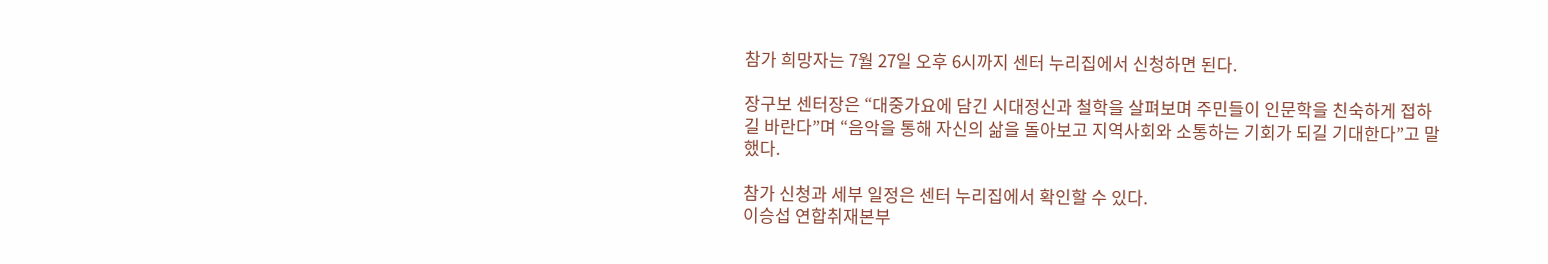참가 희망자는 7월 27일 오후 6시까지 센터 누리집에서 신청하면 된다.

장구보 센터장은 “대중가요에 담긴 시대정신과 철학을 살펴보며 주민들이 인문학을 친숙하게 접하길 바란다”며 “음악을 통해 자신의 삶을 돌아보고 지역사회와 소통하는 기회가 되길 기대한다”고 말했다.

참가 신청과 세부 일정은 센터 누리집에서 확인할 수 있다.
이승섭 연합취재본부